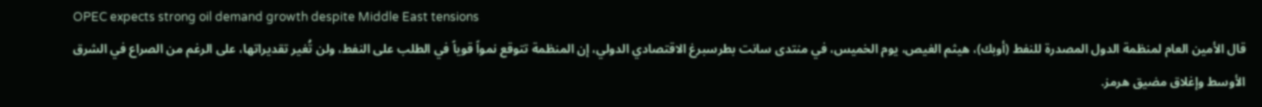OPEC expects strong oil demand growth despite Middle East tensions
قال الأمين العام لمنظمة الدول المصدرة للنفط (أوبك)، هيثم الغيص، يوم الخميس، في منتدى سانت بطرسبرغ الاقتصادي الدولي، إن المنظمة تتوقع نمواً قوياً في الطلب على النفط، ولن تُغير تقديراتها، على الرغم من الصراع في الشرق الأوسط وإغلاق مضيق هرمز.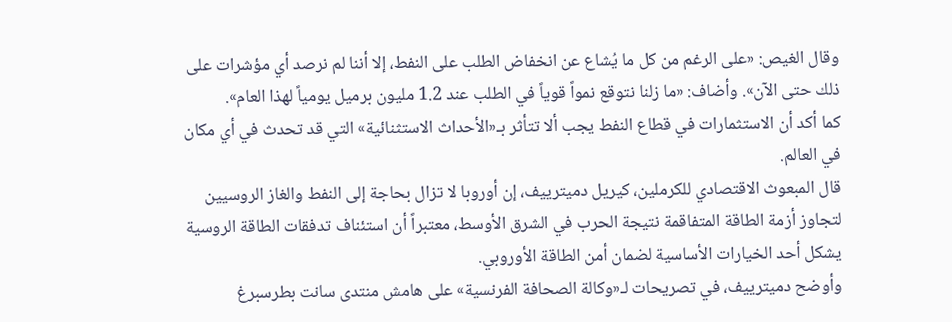وقال الغيص: «على الرغم من كل ما يُشاع عن انخفاض الطلب على النفط، إلا أننا لم نرصد أي مؤشرات على ذلك حتى الآن». وأضاف: «ما زلنا نتوقع نمواً قوياً في الطلب عند 1.2 مليون برميل يومياً لهذا العام».
كما أكد أن الاستثمارات في قطاع النفط يجب ألا تتأثر بـ«الأحداث الاستثنائية» التي قد تحدث في أي مكان في العالم.
قال المبعوث الاقتصادي للكرملين، كيريل دميترييف، إن أوروبا لا تزال بحاجة إلى النفط والغاز الروسيين لتجاوز أزمة الطاقة المتفاقمة نتيجة الحرب في الشرق الأوسط، معتبراً أن استئناف تدفقات الطاقة الروسية يشكل أحد الخيارات الأساسية لضمان أمن الطاقة الأوروبي.
وأوضح دميترييف، في تصريحات لـ«وكالة الصحافة الفرنسية» على هامش منتدى سانت بطرسبرغ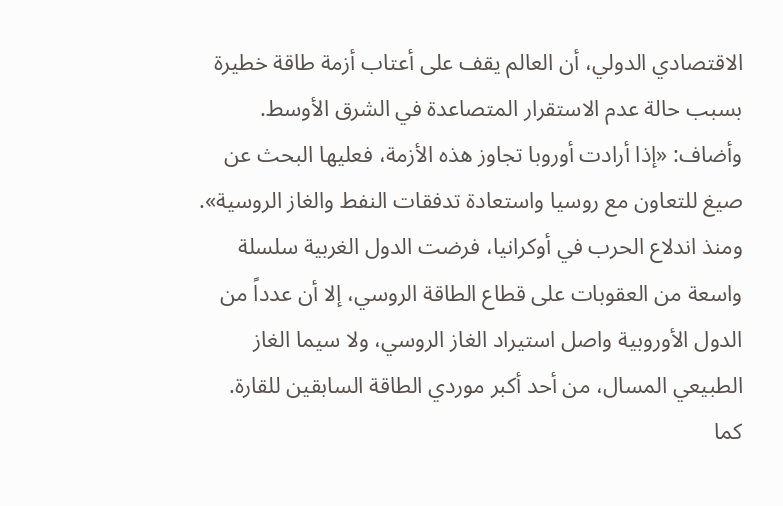الاقتصادي الدولي، أن العالم يقف على أعتاب أزمة طاقة خطيرة بسبب حالة عدم الاستقرار المتصاعدة في الشرق الأوسط.
وأضاف: «إذا أرادت أوروبا تجاوز هذه الأزمة، فعليها البحث عن صيغ للتعاون مع روسيا واستعادة تدفقات النفط والغاز الروسية».
ومنذ اندلاع الحرب في أوكرانيا، فرضت الدول الغربية سلسلة واسعة من العقوبات على قطاع الطاقة الروسي، إلا أن عدداً من الدول الأوروبية واصل استيراد الغاز الروسي، ولا سيما الغاز الطبيعي المسال، من أحد أكبر موردي الطاقة السابقين للقارة.
كما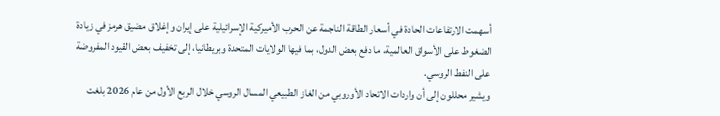أسهمت الارتفاعات الحادة في أسعار الطاقة الناجمة عن الحرب الأميركية الإسرائيلية على إيران وإغلاق مضيق هرمز في زيادة الضغوط على الأسواق العالمية، ما دفع بعض الدول، بما فيها الولايات المتحدة وبريطانيا، إلى تخفيف بعض القيود المفروضة على النفط الروسي.
ويشير محللون إلى أن واردات الاتحاد الأوروبي من الغاز الطبيعي المسال الروسي خلال الربع الأول من عام 2026 بلغت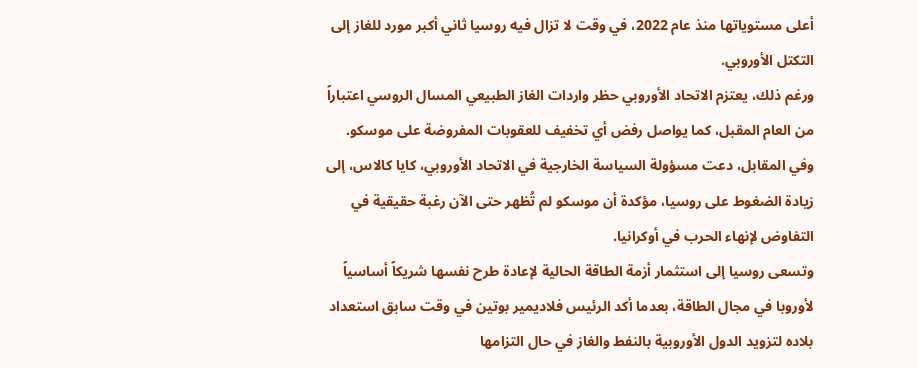أعلى مستوياتها منذ عام 2022، في وقت لا تزال فيه روسيا ثاني أكبر مورد للغاز إلى التكتل الأوروبي.
ورغم ذلك، يعتزم الاتحاد الأوروبي حظر واردات الغاز الطبيعي المسال الروسي اعتباراً من العام المقبل، كما يواصل رفض أي تخفيف للعقوبات المفروضة على موسكو.
وفي المقابل، دعت مسؤولة السياسة الخارجية في الاتحاد الأوروبي، كايا كالاس، إلى زيادة الضغوط على روسيا، مؤكدة أن موسكو لم تُظهر حتى الآن رغبة حقيقية في التفاوض لإنهاء الحرب في أوكرانيا.
وتسعى روسيا إلى استثمار أزمة الطاقة الحالية لإعادة طرح نفسها شريكاً أساسياً لأوروبا في مجال الطاقة، بعدما أكد الرئيس فلاديمير بوتين في وقت سابق استعداد بلاده لتزويد الدول الأوروبية بالنفط والغاز في حال التزامها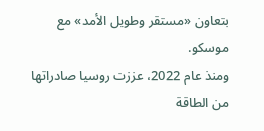بتعاون «مستقر وطويل الأمد» مع موسكو.
ومنذ عام 2022، عززت روسيا صادراتها من الطاقة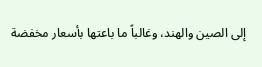إلى الصين والهند، وغالباً ما باعتها بأسعار مخفضة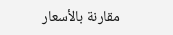مقارنة بالأسعار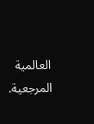العالمية المرجعية.